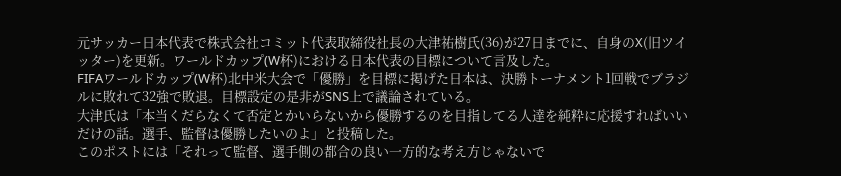元サッカー日本代表で株式会社コミット代表取締役社長の大津祐樹氏(36)が27日までに、自身のX(旧ツイッター)を更新。ワールドカップ(W杯)における日本代表の目標について言及した。
FIFAワールドカップ(W杯)北中米大会で「優勝」を目標に掲げた日本は、決勝トーナメント1回戦でブラジルに敗れて32強で敗退。目標設定の是非がSNS上で議論されている。
大津氏は「本当くだらなくて否定とかいらないから優勝するのを目指してる人達を純粋に応援すればいいだけの話。選手、監督は優勝したいのよ」と投稿した。
このポストには「それって監督、選手側の都合の良い一方的な考え方じゃないで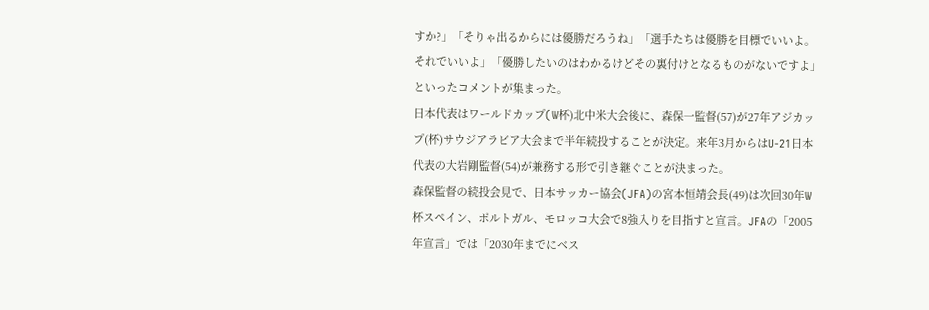すか?」「そりゃ出るからには優勝だろうね」「選手たちは優勝を目標でいいよ。それでいいよ」「優勝したいのはわかるけどその裏付けとなるものがないですよ」といったコメントが集まった。
日本代表はワールドカップ(W杯)北中米大会後に、森保一監督(57)が27年アジカップ(杯)サウジアラビア大会まで半年続投することが決定。来年3月からはU-21日本代表の大岩剛監督(54)が兼務する形で引き継ぐことが決まった。
森保監督の続投会見で、日本サッカー協会(JFA)の宮本恒靖会長(49)は次回30年W杯スペイン、ポルトガル、モロッコ大会で8強入りを目指すと宣言。JFAの「2005年宣言」では「2030年までにベス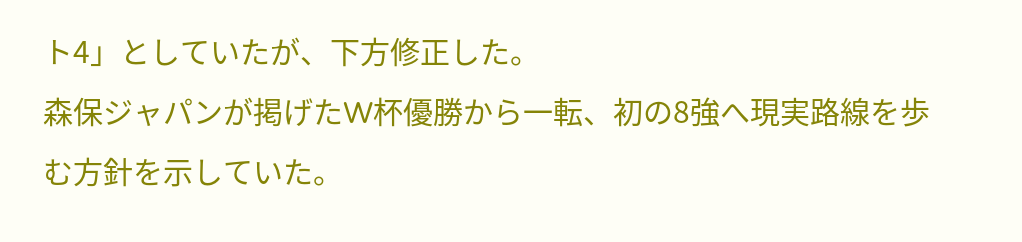ト4」としていたが、下方修正した。
森保ジャパンが掲げたW杯優勝から一転、初の8強へ現実路線を歩む方針を示していた。